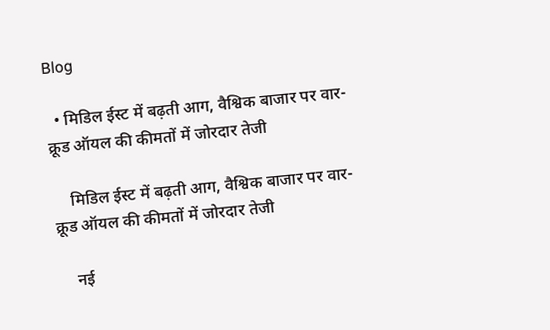Blog

  • मिडिल ईस्ट में बढ़ती आग, वैश्विक बाजार पर वार-क्रूड ऑयल की कीमतों में जोरदार तेजी

    मिडिल ईस्ट में बढ़ती आग, वैश्विक बाजार पर वार-क्रूड ऑयल की कीमतों में जोरदार तेजी

    नई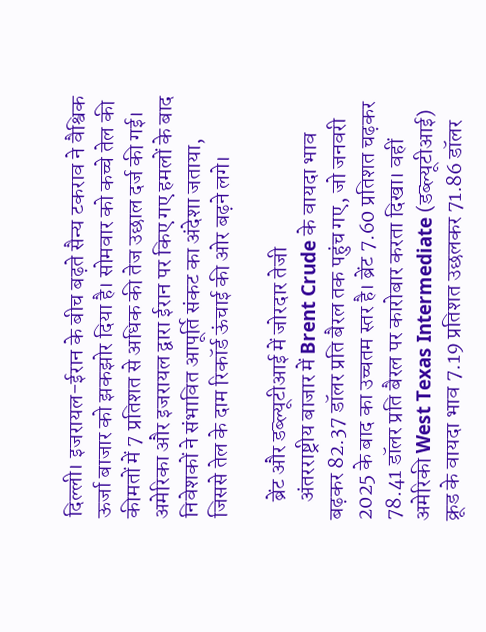दिल्ली। इजरायल-ईरान के बीच बढ़ते सैन्य टकराव ने वैश्विक ऊर्जा बाजार को झकझोर दिया है। सोमवार को कच्चे तेल की कीमतों में 7 प्रतिशत से अधिक की तेज उछाल दर्ज की गई। अमेरिका और इजरायल द्वारा ईरान पर किए गए हमलों के बाद निवेशकों ने संभावित आपूर्ति संकट का अंदेशा जताया, जिससे तेल के दाम रिकॉर्ड ऊंचाई की ओर बढ़ने लगे।

    ब्रेंट और डब्ल्यूटीआई में जोरदार तेजी
    अंतरराष्ट्रीय बाजार में Brent Crude के वायदा भाव बढ़कर 82.37 डॉलर प्रति बैरल तक पहुंच गए, जो जनवरी 2025 के बाद का उच्चतम स्तर है। ब्रेंट 7.60 प्रतिशत चढ़कर 78.41 डॉलर प्रति बैरल पर कारोबार करता दिखा। वहीं अमेरिकी West Texas Intermediate (डब्ल्यूटीआई) क्रूड के वायदा भाव 7.19 प्रतिशत उछलकर 71.86 डॉलर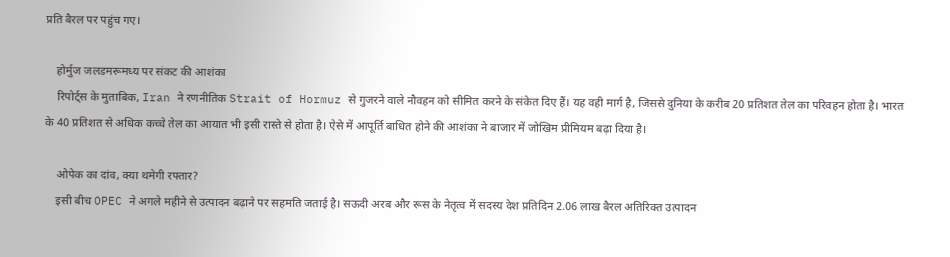प्रति बैरल पर पहुंच गए।

    होर्मुज जलडमरूमध्य पर संकट की आशंका
    रिपोर्ट्स के मुताबिक, Iran ने रणनीतिक Strait of Hormuz से गुजरने वाले नौवहन को सीमित करने के संकेत दिए हैं। यह वही मार्ग है, जिससे दुनिया के करीब 20 प्रतिशत तेल का परिवहन होता है। भारत के 40 प्रतिशत से अधिक कच्चे तेल का आयात भी इसी रास्ते से होता है। ऐसे में आपूर्ति बाधित होने की आशंका ने बाजार में जोखिम प्रीमियम बढ़ा दिया है।

    ओपेक का दांव, क्या थमेगी रफ्तार?
    इसी बीच OPEC ने अगले महीने से उत्पादन बढ़ाने पर सहमति जताई है। सऊदी अरब और रूस के नेतृत्व में सदस्य देश प्रतिदिन 2.06 लाख बैरल अतिरिक्त उत्पादन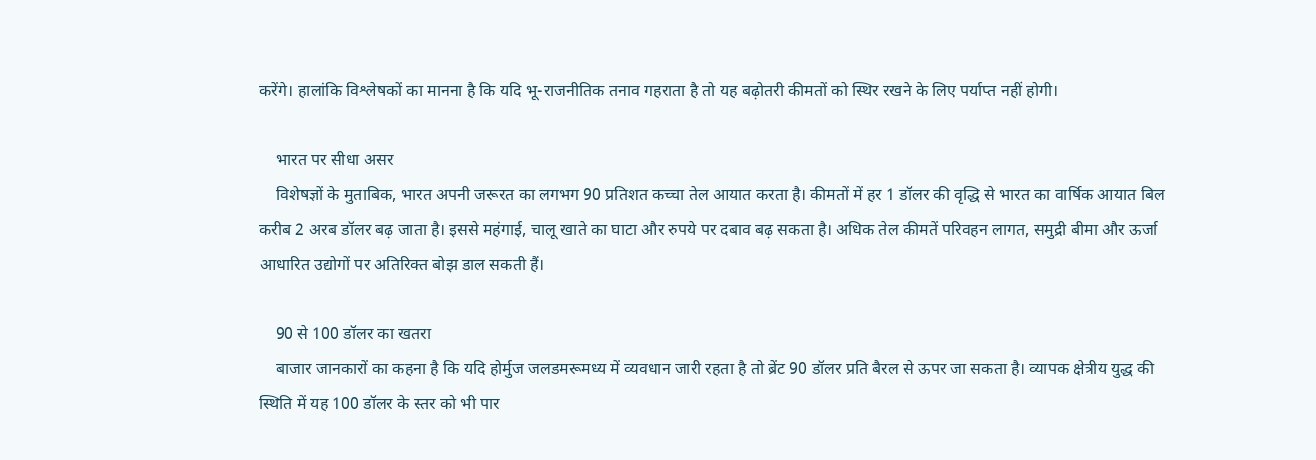करेंगे। हालांकि विश्लेषकों का मानना है कि यदि भू-राजनीतिक तनाव गहराता है तो यह बढ़ोतरी कीमतों को स्थिर रखने के लिए पर्याप्त नहीं होगी।

    भारत पर सीधा असर
    विशेषज्ञों के मुताबिक, भारत अपनी जरूरत का लगभग 90 प्रतिशत कच्चा तेल आयात करता है। कीमतों में हर 1 डॉलर की वृद्धि से भारत का वार्षिक आयात बिल करीब 2 अरब डॉलर बढ़ जाता है। इससे महंगाई, चालू खाते का घाटा और रुपये पर दबाव बढ़ सकता है। अधिक तेल कीमतें परिवहन लागत, समुद्री बीमा और ऊर्जा आधारित उद्योगों पर अतिरिक्त बोझ डाल सकती हैं।

    90 से 100 डॉलर का खतरा
    बाजार जानकारों का कहना है कि यदि होर्मुज जलडमरूमध्य में व्यवधान जारी रहता है तो ब्रेंट 90 डॉलर प्रति बैरल से ऊपर जा सकता है। व्यापक क्षेत्रीय युद्ध की स्थिति में यह 100 डॉलर के स्तर को भी पार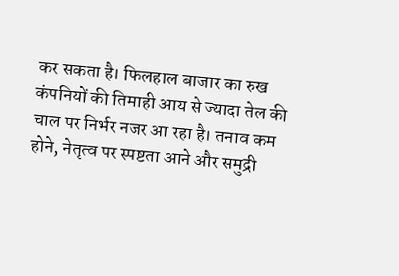कर सकता है। फिलहाल बाजार का रुख कंपनियों की तिमाही आय से ज्यादा तेल की चाल पर निर्भर नजर आ रहा है। तनाव कम होने, नेतृत्व पर स्पष्टता आने और समुद्री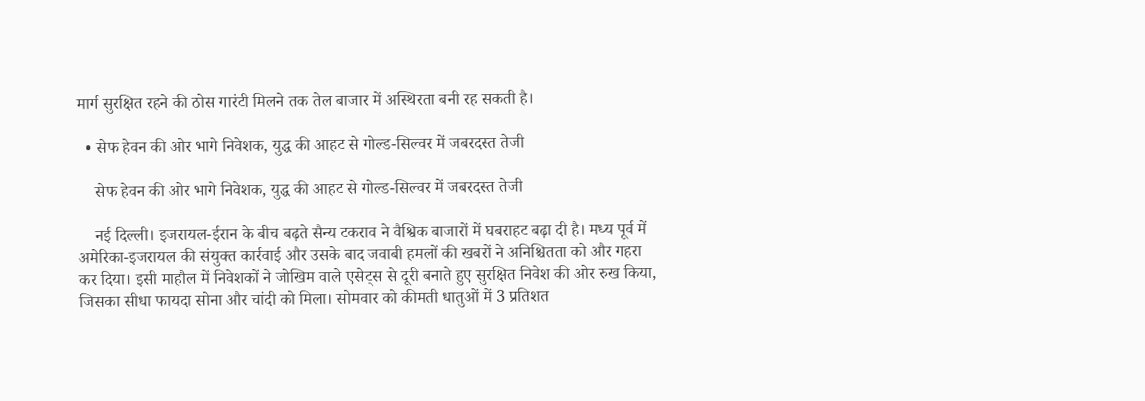मार्ग सुरक्षित रहने की ठोस गारंटी मिलने तक तेल बाजार में अस्थिरता बनी रह सकती है।

  • सेफ हेवन की ओर भागे निवेशक, युद्ध की आहट से गोल्ड-सिल्वर में जबरदस्त तेजी

    सेफ हेवन की ओर भागे निवेशक, युद्ध की आहट से गोल्ड-सिल्वर में जबरदस्त तेजी

    नई दिल्ली। इजरायल-ईरान के बीच बढ़ते सैन्य टकराव ने वैश्विक बाजारों में घबराहट बढ़ा दी है। मध्य पूर्व में अमेरिका-इजरायल की संयुक्त कार्रवाई और उसके बाद जवाबी हमलों की खबरों ने अनिश्चितता को और गहरा कर दिया। इसी माहौल में निवेशकों ने जोखिम वाले एसेट्स से दूरी बनाते हुए सुरक्षित निवेश की ओर रुख किया, जिसका सीधा फायदा सोना और चांदी को मिला। सोमवार को कीमती धातुओं में 3 प्रतिशत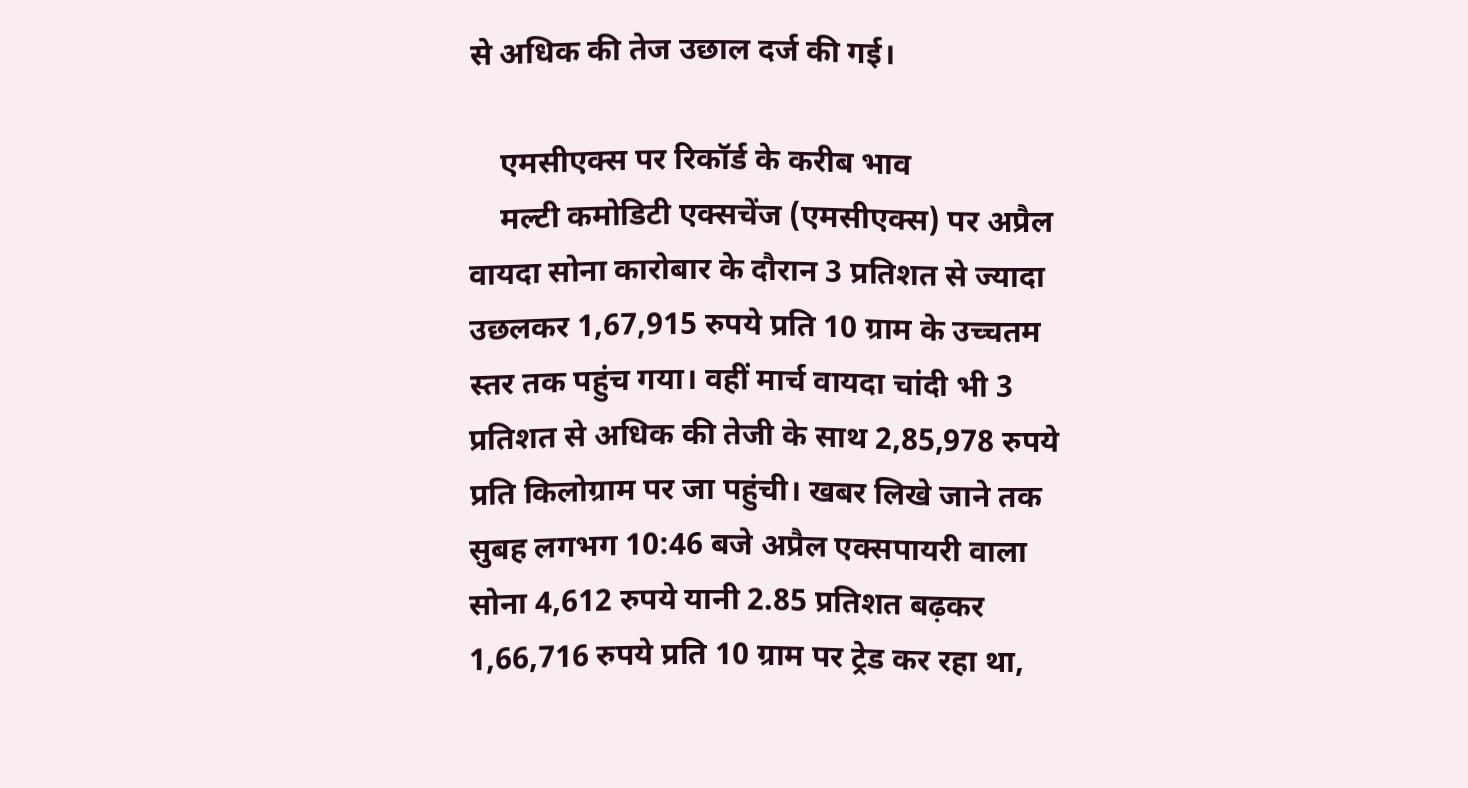से अधिक की तेज उछाल दर्ज की गई।

    एमसीएक्स पर रिकॉर्ड के करीब भाव
    मल्टी कमोडिटी एक्सचेंज (एमसीएक्स) पर अप्रैल वायदा सोना कारोबार के दौरान 3 प्रतिशत से ज्यादा उछलकर 1,67,915 रुपये प्रति 10 ग्राम के उच्चतम स्तर तक पहुंच गया। वहीं मार्च वायदा चांदी भी 3 प्रतिशत से अधिक की तेजी के साथ 2,85,978 रुपये प्रति किलोग्राम पर जा पहुंची। खबर लिखे जाने तक सुबह लगभग 10:46 बजे अप्रैल एक्सपायरी वाला सोना 4,612 रुपये यानी 2.85 प्रतिशत बढ़कर 1,66,716 रुपये प्रति 10 ग्राम पर ट्रेड कर रहा था,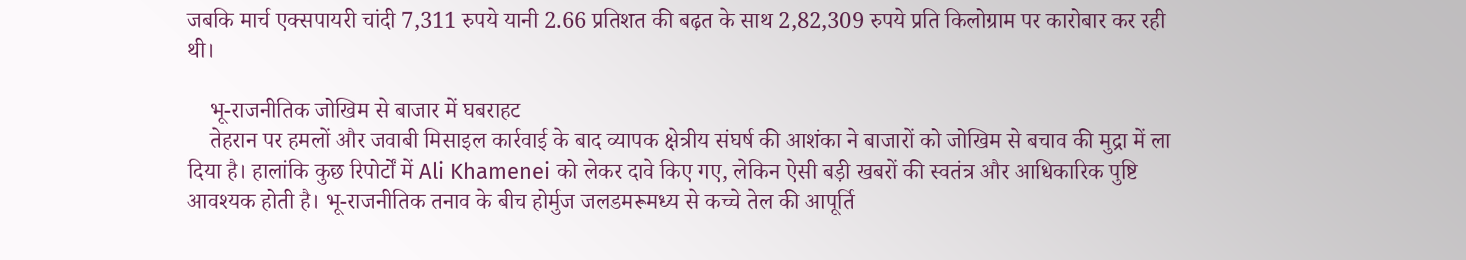जबकि मार्च एक्सपायरी चांदी 7,311 रुपये यानी 2.66 प्रतिशत की बढ़त के साथ 2,82,309 रुपये प्रति किलोग्राम पर कारोबार कर रही थी।

    भू-राजनीतिक जोखिम से बाजार में घबराहट
    तेहरान पर हमलों और जवाबी मिसाइल कार्रवाई के बाद व्यापक क्षेत्रीय संघर्ष की आशंका ने बाजारों को जोखिम से बचाव की मुद्रा में ला दिया है। हालांकि कुछ रिपोर्टों में Ali Khamenei को लेकर दावे किए गए, लेकिन ऐसी बड़ी खबरों की स्वतंत्र और आधिकारिक पुष्टि आवश्यक होती है। भू-राजनीतिक तनाव के बीच होर्मुज जलडमरूमध्य से कच्चे तेल की आपूर्ति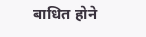बाधित होने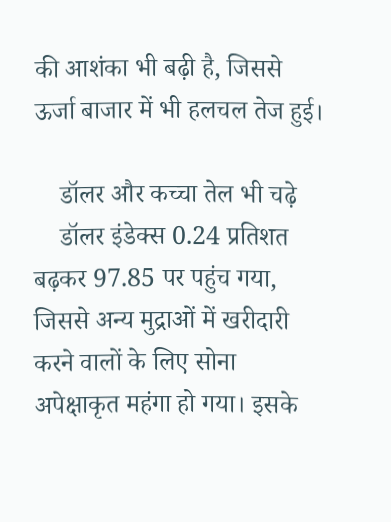की आशंका भी बढ़ी है, जिससे ऊर्जा बाजार में भी हलचल तेज हुई।

    डॉलर और कच्चा तेल भी चढ़े
    डॉलर इंडेक्स 0.24 प्रतिशत बढ़कर 97.85 पर पहुंच गया, जिससे अन्य मुद्राओं में खरीदारी करने वालों के लिए सोना अपेक्षाकृत महंगा हो गया। इसके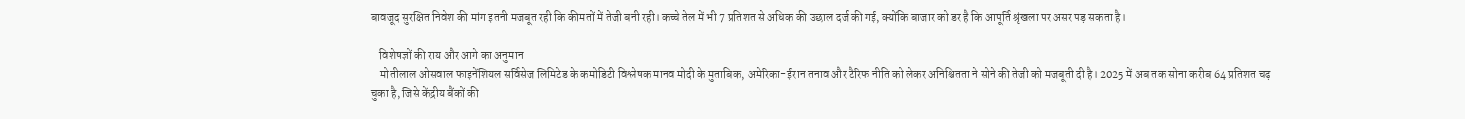बावजूद सुरक्षित निवेश की मांग इतनी मजबूत रही कि कीमतों में तेजी बनी रही। कच्चे तेल में भी 7 प्रतिशत से अधिक की उछाल दर्ज की गई, क्योंकि बाजार को डर है कि आपूर्ति श्रृंखला पर असर पड़ सकता है।

    विशेषज्ञों की राय और आगे का अनुमान
    मोतीलाल ओसवाल फाइनेंशियल सर्विसेज लिमिटेड के कमोडिटी विश्लेषक मानव मोदी के मुताबिक, अमेरिका-ईरान तनाव और टैरिफ नीति को लेकर अनिश्चितता ने सोने की तेजी को मजबूती दी है। 2025 में अब तक सोना करीब 64 प्रतिशत चढ़ चुका है, जिसे केंद्रीय बैंकों की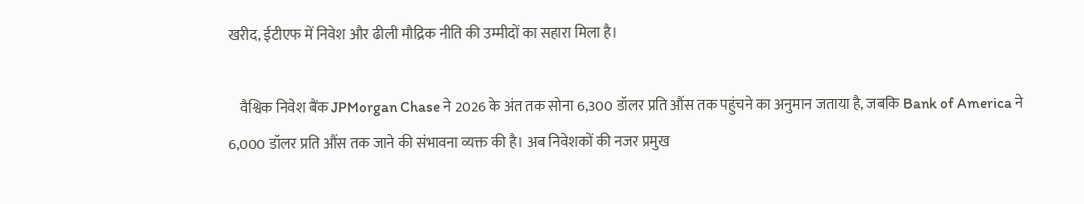खरीद, ईटीएफ में निवेश और ढीली मौद्रिक नीति की उम्मीदों का सहारा मिला है।

    वैश्विक निवेश बैंक JPMorgan Chase ने 2026 के अंत तक सोना 6,300 डॉलर प्रति औंस तक पहुंचने का अनुमान जताया है, जबकि Bank of America ने 6,000 डॉलर प्रति औंस तक जाने की संभावना व्यक्त की है। अब निवेशकों की नजर प्रमुख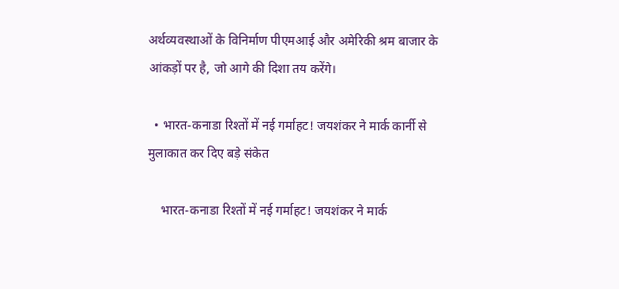अर्थव्यवस्थाओं के विनिर्माण पीएमआई और अमेरिकी श्रम बाजार के आंकड़ों पर है, जो आगे की दिशा तय करेंगे।

  • भारत-कनाडा रिश्तों में नई गर्माहट! जयशंकर ने मार्क कार्नी से मुलाकात कर दिए बड़े संकेत

    भारत-कनाडा रिश्तों में नई गर्माहट! जयशंकर ने मार्क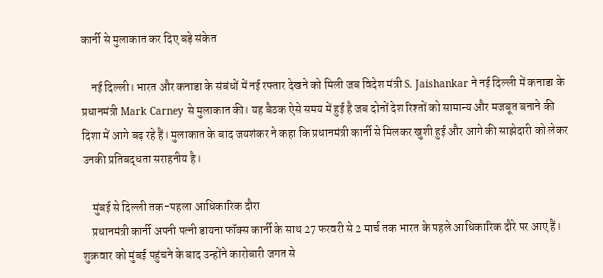कार्नी से मुलाकात कर दिए बड़े संकेत

    नई दिल्ली। भारत और कनाडा के संबंधों में नई रफ्तार देखने को मिली जब विदेश मंत्री S. Jaishankar ने नई दिल्ली में कनाडा के प्रधानमंत्री Mark Carney से मुलाकात की। यह बैठक ऐसे समय में हुई है जब दोनों देश रिश्तों को सामान्य और मजबूत बनाने की दिशा में आगे बढ़ रहे हैं। मुलाकात के बाद जयशंकर ने कहा कि प्रधानमंत्री कार्नी से मिलकर खुशी हुई और आगे की साझेदारी को लेकर उनकी प्रतिबद्धता सराहनीय है।

    मुंबई से दिल्ली तक-पहला आधिकारिक दौरा
    प्रधानमंत्री कार्नी अपनी पत्नी डायना फॉक्स कार्नी के साथ 27 फरवरी से 2 मार्च तक भारत के पहले आधिकारिक दौरे पर आए हैं। शुक्रवार को मुंबई पहुंचने के बाद उन्होंने कारोबारी जगत से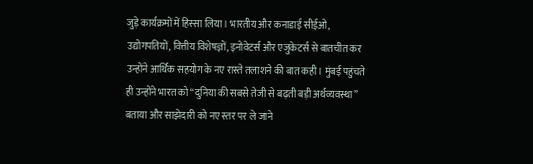जुड़े कार्यक्रमों में हिस्सा लिया। भारतीय और कनाडाई सीईओ, उद्योगपतियों, वित्तीय विशेषज्ञों, इनोवेटर्स और एजुकेटर्स से बातचीत कर उन्होंने आर्थिक सहयोग के नए रास्ते तलाशने की बात कही। मुंबई पहुंचते ही उन्होंने भारत को “दुनिया की सबसे तेजी से बढ़ती बड़ी अर्थव्यवस्था” बताया और साझेदारी को नए स्तर पर ले जाने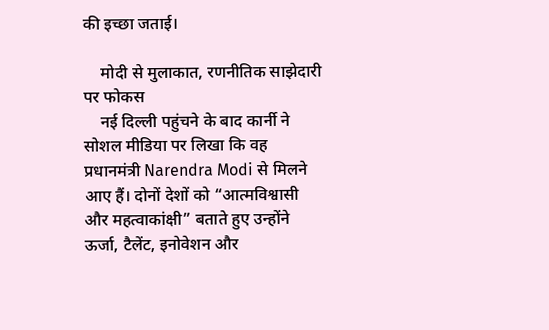की इच्छा जताई।

    मोदी से मुलाकात, रणनीतिक साझेदारी पर फोकस
    नई दिल्ली पहुंचने के बाद कार्नी ने सोशल मीडिया पर लिखा कि वह प्रधानमंत्री Narendra Modi से मिलने आए हैं। दोनों देशों को “आत्मविश्वासी और महत्वाकांक्षी” बताते हुए उन्होंने ऊर्जा, टैलेंट, इनोवेशन और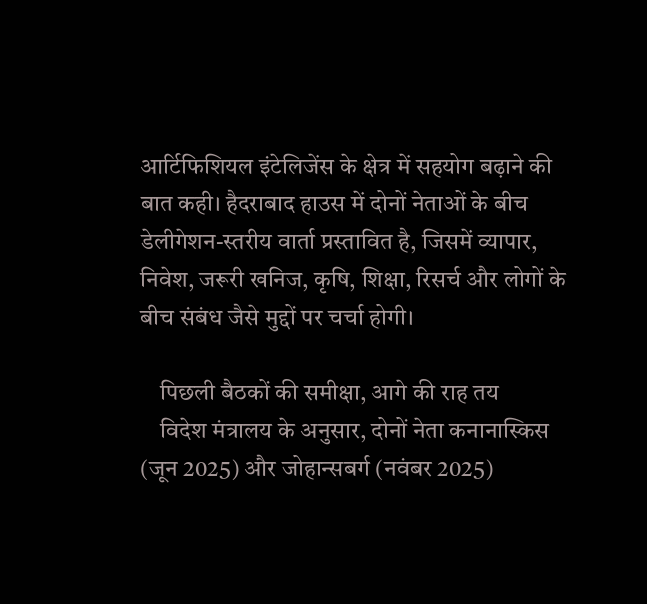आर्टिफिशियल इंटेलिजेंस के क्षेत्र में सहयोग बढ़ाने की बात कही। हैदराबाद हाउस में दोनों नेताओं के बीच डेलीगेशन-स्तरीय वार्ता प्रस्तावित है, जिसमें व्यापार, निवेश, जरूरी खनिज, कृषि, शिक्षा, रिसर्च और लोगों के बीच संबंध जैसे मुद्दों पर चर्चा होगी।

    पिछली बैठकों की समीक्षा, आगे की राह तय
    विदेश मंत्रालय के अनुसार, दोनों नेता कनानास्किस (जून 2025) और जोहान्सबर्ग (नवंबर 2025)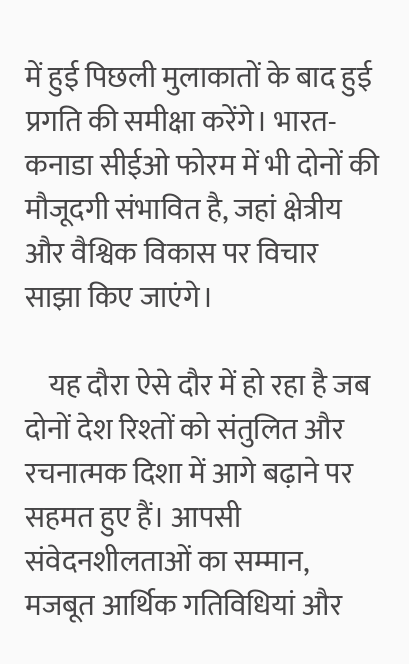में हुई पिछली मुलाकातों के बाद हुई प्रगति की समीक्षा करेंगे। भारत-कनाडा सीईओ फोरम में भी दोनों की मौजूदगी संभावित है, जहां क्षेत्रीय और वैश्विक विकास पर विचार साझा किए जाएंगे।

    यह दौरा ऐसे दौर में हो रहा है जब दोनों देश रिश्तों को संतुलित और रचनात्मक दिशा में आगे बढ़ाने पर सहमत हुए हैं। आपसी संवेदनशीलताओं का सम्मान, मजबूत आर्थिक गतिविधियां और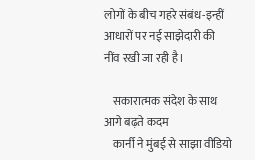लोगों के बीच गहरे संबंध-इन्हीं आधारों पर नई साझेदारी की नींव रखी जा रही है।

    सकारात्मक संदेश के साथ आगे बढ़ते कदम
    कार्नी ने मुंबई से साझा वीडियो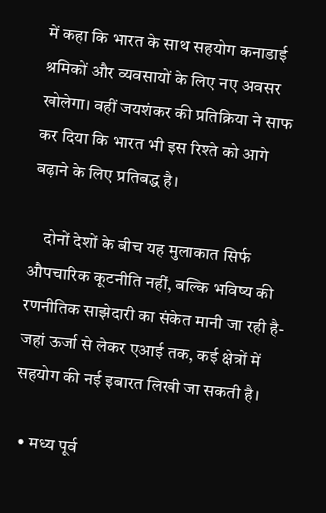में कहा कि भारत के साथ सहयोग कनाडाई श्रमिकों और व्यवसायों के लिए नए अवसर खोलेगा। वहीं जयशंकर की प्रतिक्रिया ने साफ कर दिया कि भारत भी इस रिश्ते को आगे बढ़ाने के लिए प्रतिबद्ध है।

    दोनों देशों के बीच यह मुलाकात सिर्फ औपचारिक कूटनीति नहीं, बल्कि भविष्य की रणनीतिक साझेदारी का संकेत मानी जा रही है-जहां ऊर्जा से लेकर एआई तक, कई क्षेत्रों में सहयोग की नई इबारत लिखी जा सकती है।

  • मध्य पूर्व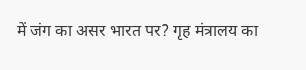में जंग का असर भारत पर? गृह मंत्रालय का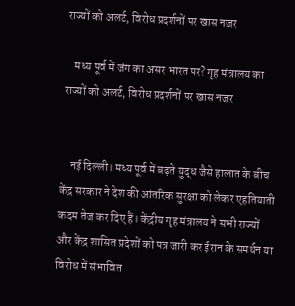राज्यों को अलर्ट, विरोध प्रदर्शनों पर खास नजर

    मध्य पूर्व में जंग का असर भारत पर? गृह मंत्रालय का राज्यों को अलर्ट, विरोध प्रदर्शनों पर खास नजर


    नई दिल्ली। मध्य पूर्व में बढ़ते युद्ध जैसे हालात के बीच केंद्र सरकार ने देश की आंतरिक सुरक्षा को लेकर एहतियाती कदम तेज कर दिए हैं। केंद्रीय गृह मंत्रालय ने सभी राज्यों और केंद्र शासित प्रदेशों को पत्र जारी कर ईरान के समर्थन या विरोध में संभावित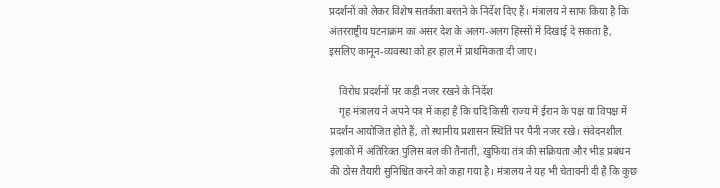प्रदर्शनों को लेकर विशेष सतर्कता बरतने के निर्देश दिए हैं। मंत्रालय ने साफ किया है कि अंतरराष्ट्रीय घटनाक्रम का असर देश के अलग-अलग हिस्सों में दिखाई दे सकता है, इसलिए कानून-व्यवस्था को हर हाल में प्राथमिकता दी जाए।

    विरोध प्रदर्शनों पर कड़ी नजर रखने के निर्देश
    गृह मंत्रालय ने अपने पत्र में कहा है कि यदि किसी राज्य में ईरान के पक्ष या विपक्ष में प्रदर्शन आयोजित होते हैं, तो स्थानीय प्रशासन स्थिति पर पैनी नजर रखे। संवेदनशील इलाकों में अतिरिक्त पुलिस बल की तैनाती, खुफिया तंत्र की सक्रियता और भीड़ प्रबंधन की ठोस तैयारी सुनिश्चित करने को कहा गया है। मंत्रालय ने यह भी चेतावनी दी है कि कुछ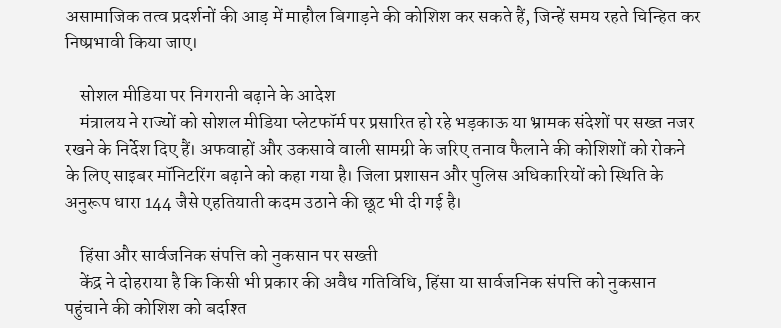असामाजिक तत्व प्रदर्शनों की आड़ में माहौल बिगाड़ने की कोशिश कर सकते हैं, जिन्हें समय रहते चिन्हित कर निष्प्रभावी किया जाए।

    सोशल मीडिया पर निगरानी बढ़ाने के आदेश
    मंत्रालय ने राज्यों को सोशल मीडिया प्लेटफॉर्म पर प्रसारित हो रहे भड़काऊ या भ्रामक संदेशों पर सख्त नजर रखने के निर्देश दिए हैं। अफवाहों और उकसावे वाली सामग्री के जरिए तनाव फैलाने की कोशिशों को रोकने के लिए साइबर मॉनिटरिंग बढ़ाने को कहा गया है। जिला प्रशासन और पुलिस अधिकारियों को स्थिति के अनुरूप धारा 144 जैसे एहतियाती कदम उठाने की छूट भी दी गई है।

    हिंसा और सार्वजनिक संपत्ति को नुकसान पर सख्ती
    केंद्र ने दोहराया है कि किसी भी प्रकार की अवैध गतिविधि, हिंसा या सार्वजनिक संपत्ति को नुकसान पहुंचाने की कोशिश को बर्दाश्त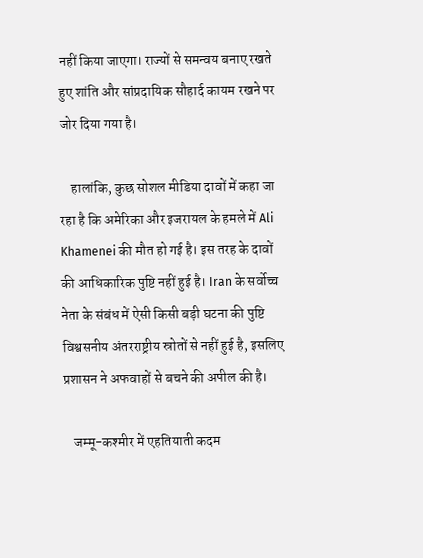नहीं किया जाएगा। राज्यों से समन्वय बनाए रखते हुए शांति और सांप्रदायिक सौहार्द कायम रखने पर जोर दिया गया है।

    हालांकि, कुछ सोशल मीडिया दावों में कहा जा रहा है कि अमेरिका और इजरायल के हमले में Ali Khamenei की मौत हो गई है। इस तरह के दावों की आधिकारिक पुष्टि नहीं हुई है। Iran के सर्वोच्च नेता के संबंध में ऐसी किसी बड़ी घटना की पुष्टि विश्वसनीय अंतरराष्ट्रीय स्रोतों से नहीं हुई है, इसलिए प्रशासन ने अफवाहों से बचने की अपील की है।

    जम्मू-कश्मीर में एहतियाती कदम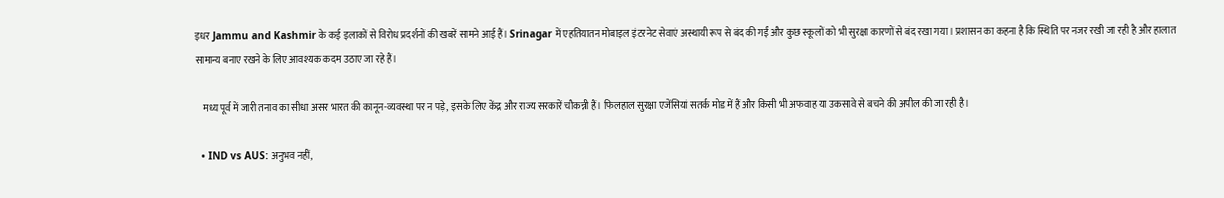इधर Jammu and Kashmir के कई इलाकों से विरोध प्रदर्शनों की खबरें सामने आई हैं। Srinagar में एहतियातन मोबाइल इंटरनेट सेवाएं अस्थायी रूप से बंद की गईं और कुछ स्कूलों को भी सुरक्षा कारणों से बंद रखा गया। प्रशासन का कहना है कि स्थिति पर नजर रखी जा रही है और हालात सामान्य बनाए रखने के लिए आवश्यक कदम उठाए जा रहे हैं।

    मध्य पूर्व में जारी तनाव का सीधा असर भारत की कानून-व्यवस्था पर न पड़े, इसके लिए केंद्र और राज्य सरकारें चौकन्नी हैं। फिलहाल सुरक्षा एजेंसियां सतर्क मोड में हैं और किसी भी अफवाह या उकसावे से बचने की अपील की जा रही है।

  • IND vs AUS: अनुभव नहीं,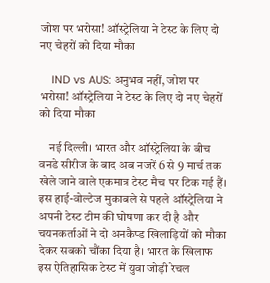जोश पर भरोसा! ऑस्ट्रेलिया ने टेस्ट के लिए दो नए चेहरों को दिया मौका

    IND vs AUS: अनुभव नहीं, जोश पर भरोसा! ऑस्ट्रेलिया ने टेस्ट के लिए दो नए चेहरों को दिया मौका

    नई दिल्ली। भारत और ऑस्ट्रेलिया के बीच वनडे सीरीज के बाद अब नजरें 6 से 9 मार्च तक खेले जाने वाले एकमात्र टेस्ट मैच पर टिक गई हैं। इस हाई-वोल्टेज मुकाबले से पहले ऑस्ट्रेलिया ने अपनी टेस्ट टीम की घोषणा कर दी है और चयनकर्ताओं ने दो अनकैप्ड खिलाड़ियों को मौका देकर सबको चौंका दिया है। भारत के खिलाफ इस ऐतिहासिक टेस्ट में युवा जोड़ी रेचल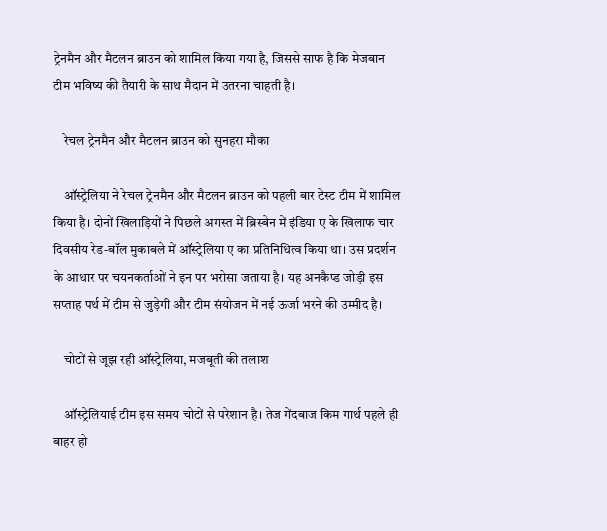ट्रेनमैन और मैटलन ब्राउन को शामिल किया गया है, जिससे साफ है कि मेजबान टीम भविष्य की तैयारी के साथ मैदान में उतरना चाहती है।

    रेचल ट्रेनमैन और मैटलन ब्राउन को सुनहरा मौका

    ऑस्ट्रेलिया ने रेचल ट्रेनमैन और मैटलन ब्राउन को पहली बार टेस्ट टीम में शामिल किया है। दोनों खिलाड़ियों ने पिछले अगस्त में ब्रिस्बेन में इंडिया ए के खिलाफ चार दिवसीय रेड-बॉल मुकाबले में ऑस्ट्रेलिया ए का प्रतिनिधित्व किया था। उस प्रदर्शन के आधार पर चयनकर्ताओं ने इन पर भरोसा जताया है। यह अनकैप्ड जोड़ी इस सप्ताह पर्थ में टीम से जुड़ेगी और टीम संयोजन में नई ऊर्जा भरने की उम्मीद है।

    चोटों से जूझ रही ऑस्ट्रेलिया, मजबूती की तलाश

    ऑस्ट्रेलियाई टीम इस समय चोटों से परेशान है। तेज गेंदबाज किम गार्थ पहले ही बाहर हो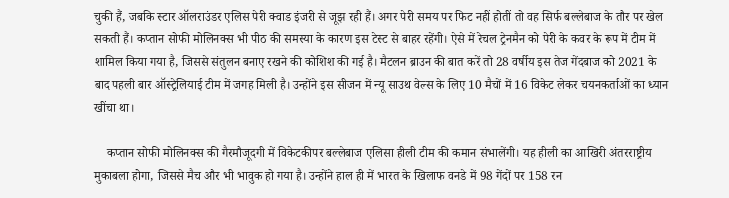चुकी हैं, जबकि स्टार ऑलराउंडर एलिस पेरी क्वाड इंजरी से जूझ रही हैं। अगर पेरी समय पर फिट नहीं होतीं तो वह सिर्फ बल्लेबाज के तौर पर खेल सकती हैं। कप्तान सोफी मोलिनक्स भी पीठ की समस्या के कारण इस टेस्ट से बाहर रहेंगी। ऐसे में रेचल ट्रेनमैन को पेरी के कवर के रूप में टीम में शामिल किया गया है, जिससे संतुलन बनाए रखने की कोशिश की गई है। मैटलन ब्राउन की बात करें तो 28 वर्षीय इस तेज गेंदबाज को 2021 के बाद पहली बार ऑस्ट्रेलियाई टीम में जगह मिली है। उन्होंने इस सीजन में न्यू साउथ वेल्स के लिए 10 मैचों में 16 विकेट लेकर चयनकर्ताओं का ध्यान खींचा था।

    कप्तान सोफी मोलिनक्स की गैरमौजूदगी में विकेटकीपर बल्लेबाज एलिसा हीली टीम की कमान संभालेंगी। यह हीली का आखिरी अंतरराष्ट्रीय मुकाबला होगा, जिससे मैच और भी भावुक हो गया है। उन्होंने हाल ही में भारत के खिलाफ वनडे में 98 गेंदों पर 158 रन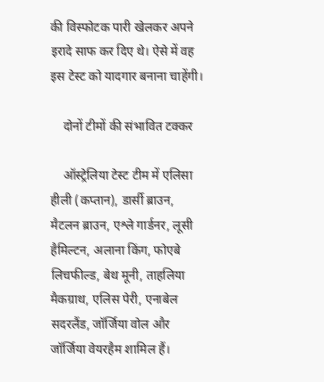की विस्फोटक पारी खेलकर अपने इरादे साफ कर दिए थे। ऐसे में वह इस टेस्ट को यादगार बनाना चाहेंगी।

    दोनों टीमों की संभावित टक्कर

    ऑस्ट्रेलिया टेस्ट टीम में एलिसा हीली (कप्तान), डार्सी ब्राउन, मैटलन ब्राउन, एश्ले गार्डनर, लूसी हैमिल्टन, अलाना किंग, फोएबे लिचफील्ड, बेथ मूनी, ताहलिया मैकग्राथ, एलिस पेरी, एनाबेल सदरलैंड, जॉर्जिया वोल और जॉर्जिया वेयरहैम शामिल हैं।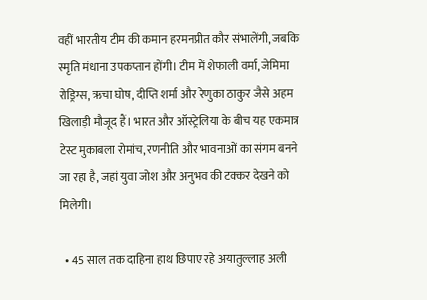वहीं भारतीय टीम की कमान हरमनप्रीत कौर संभालेंगी, जबकि स्मृति मंधाना उपकप्तान होंगी। टीम में शेफाली वर्मा, जेमिमा रोड्रिग्स, ऋचा घोष, दीप्ति शर्मा और रेणुका ठाकुर जैसे अहम खिलाड़ी मौजूद हैं। भारत और ऑस्ट्रेलिया के बीच यह एकमात्र टेस्ट मुकाबला रोमांच, रणनीति और भावनाओं का संगम बनने जा रहा है, जहां युवा जोश और अनुभव की टक्कर देखने को मिलेगी।

  • 45 साल तक दाहिना हाथ छिपाए रहे अयातुल्लाह अली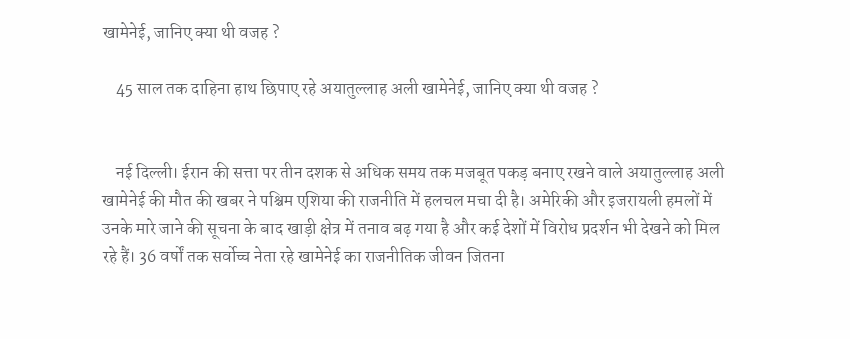खामेनेई, जानिए क्‍या थी वजह ?

    45 साल तक दाहिना हाथ छिपाए रहे अयातुल्लाह अली खामेनेई, जानिए क्‍या थी वजह ?


    नई दिल्ली। ईरान की सत्ता पर तीन दशक से अधिक समय तक मजबूत पकड़ बनाए रखने वाले अयातुल्लाह अली खामेनेई की मौत की खबर ने पश्चिम एशिया की राजनीति में हलचल मचा दी है। अमेरिकी और इजरायली हमलों में उनके मारे जाने की सूचना के बाद खाड़ी क्षेत्र में तनाव बढ़ गया है और कई देशों में विरोध प्रदर्शन भी देखने को मिल रहे हैं। 36 वर्षों तक सर्वोच्च नेता रहे खामेनेई का राजनीतिक जीवन जितना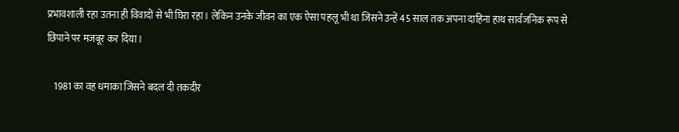प्रभावशाली रहा उतना ही विवादों से भी घिरा रहा। लेकिन उनके जीवन का एक ऐसा पहलू भी था जिसने उन्हें 45 साल तक अपना दाहिना हाथ सार्वजनिक रूप से छिपाने पर मजबूर कर दिया।

    1981 का वह धमाका जिसने बदल दी तकदीर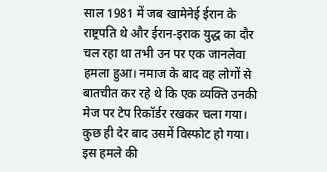साल 1981 में जब खामेनेई ईरान के राष्ट्रपति थे और ईरान-इराक युद्ध का दौर चल रहा था तभी उन पर एक जानलेवा हमला हुआ। नमाज के बाद वह लोगों से बातचीत कर रहे थे कि एक व्यक्ति उनकी मेज पर टेप रिकॉर्डर रखकर चला गया। कुछ ही देर बाद उसमें विस्फोट हो गया। इस हमले की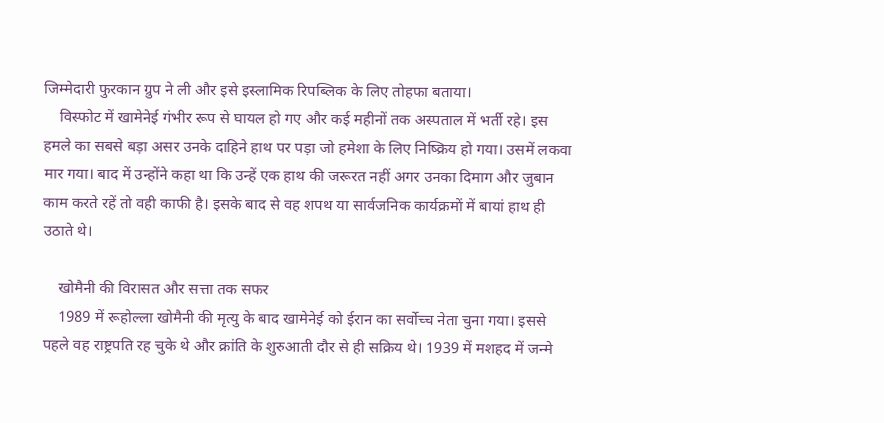जिम्मेदारी फुरकान ग्रुप ने ली और इसे इस्लामिक रिपब्लिक के लिए तोहफा बताया।
    विस्फोट में खामेनेई गंभीर रूप से घायल हो गए और कई महीनों तक अस्पताल में भर्ती रहे। इस हमले का सबसे बड़ा असर उनके दाहिने हाथ पर पड़ा जो हमेशा के लिए निष्क्रिय हो गया। उसमें लकवा मार गया। बाद में उन्होंने कहा था कि उन्हें एक हाथ की जरूरत नहीं अगर उनका दिमाग और जुबान काम करते रहें तो वही काफी है। इसके बाद से वह शपथ या सार्वजनिक कार्यक्रमों में बायां हाथ ही उठाते थे।

    खोमैनी की विरासत और सत्ता तक सफर
    1989 में रूहोल्ला खोमैनी की मृत्यु के बाद खामेनेई को ईरान का सर्वोच्च नेता चुना गया। इससे पहले वह राष्ट्रपति रह चुके थे और क्रांति के शुरुआती दौर से ही सक्रिय थे। 1939 में मशहद में जन्मे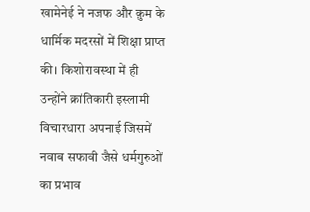खामेनेई ने नजफ और क़ुम के धार्मिक मदरसों में शिक्षा प्राप्त की। किशोरावस्था में ही उन्होंने क्रांतिकारी इस्लामी विचारधारा अपनाई जिसमें नवाब सफावी जैसे धर्मगुरुओं का प्रभाव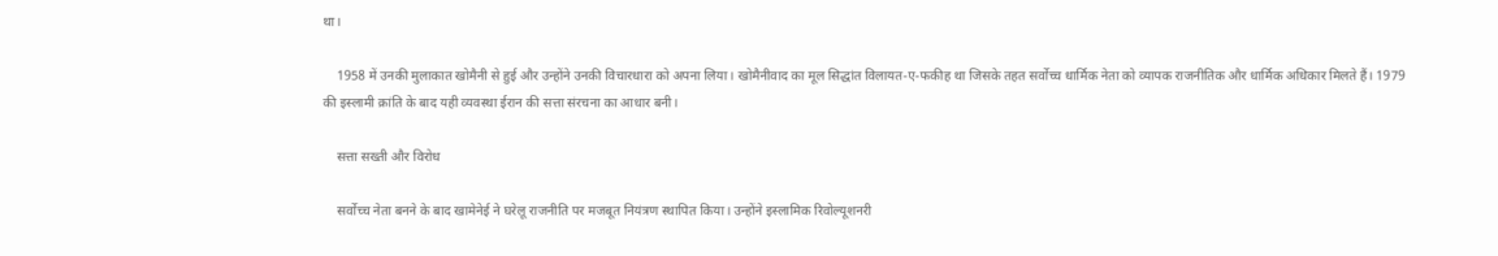था।

    1958 में उनकी मुलाकात खोमैनी से हुई और उन्होंने उनकी विचारधारा को अपना लिया। खोमैनीवाद का मूल सिद्धांत विलायत-ए-फकीह था जिसके तहत सर्वोच्च धार्मिक नेता को व्यापक राजनीतिक और धार्मिक अधिकार मिलते हैं। 1979 की इस्लामी क्रांति के बाद यही व्यवस्था ईरान की सत्ता संरचना का आधार बनी।

    सत्ता सख्ती और विरोध

    सर्वोच्च नेता बनने के बाद खामेनेई ने घरेलू राजनीति पर मजबूत नियंत्रण स्थापित किया। उन्होंने इस्लामिक रिवोल्यूशनरी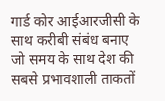गार्ड कोर आईआरजीसी के साथ करीबी संबंध बनाए जो समय के साथ देश की सबसे प्रभावशाली ताकतों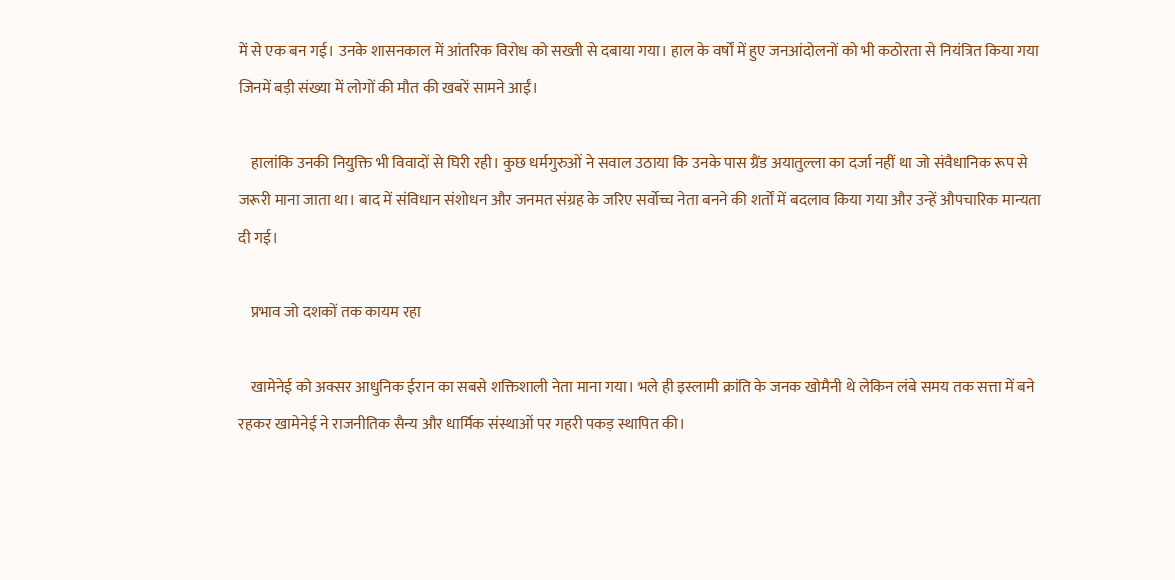में से एक बन गई। उनके शासनकाल में आंतरिक विरोध को सख्ती से दबाया गया। हाल के वर्षों में हुए जनआंदोलनों को भी कठोरता से नियंत्रित किया गया जिनमें बड़ी संख्या में लोगों की मौत की खबरें सामने आईं।

    हालांकि उनकी नियुक्ति भी विवादों से घिरी रही। कुछ धर्मगुरुओं ने सवाल उठाया कि उनके पास ग्रैंड अयातुल्ला का दर्जा नहीं था जो संवैधानिक रूप से जरूरी माना जाता था। बाद में संविधान संशोधन और जनमत संग्रह के जरिए सर्वोच्च नेता बनने की शर्तों में बदलाव किया गया और उन्हें औपचारिक मान्यता दी गई।

    प्रभाव जो दशकों तक कायम रहा

    खामेनेई को अक्सर आधुनिक ईरान का सबसे शक्तिशाली नेता माना गया। भले ही इस्लामी क्रांति के जनक खोमैनी थे लेकिन लंबे समय तक सत्ता में बने रहकर खामेनेई ने राजनीतिक सैन्य और धार्मिक संस्थाओं पर गहरी पकड़ स्थापित की।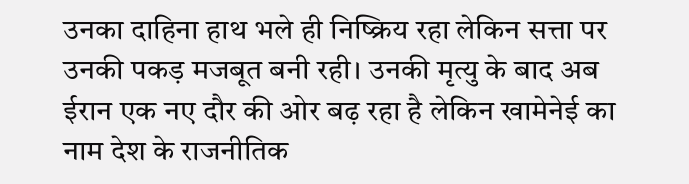उनका दाहिना हाथ भले ही निष्क्रिय रहा लेकिन सत्ता पर उनकी पकड़ मजबूत बनी रही। उनकी मृत्यु के बाद अब ईरान एक नए दौर की ओर बढ़ रहा है लेकिन खामेनेई का नाम देश के राजनीतिक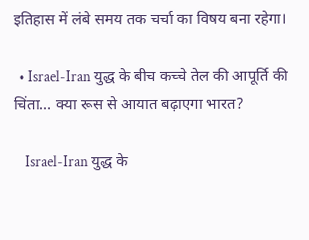इतिहास में लंबे समय तक चर्चा का विषय बना रहेगा।

  • Israel-Iran युद्ध के बीच कच्चे तेल की आपूर्ति की चिंता… क्या रूस से आयात बढ़ाएगा भारत?

    Israel-Iran युद्ध के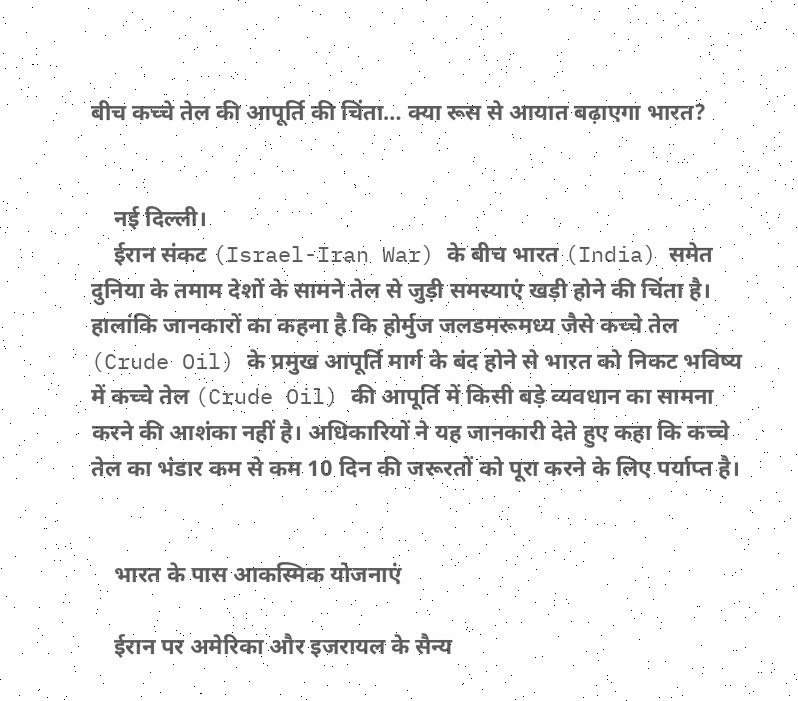बीच कच्चे तेल की आपूर्ति की चिंता… क्या रूस से आयात बढ़ाएगा भारत?


    नई दिल्ली।
    ईरान संकट (Israel-Iran War) के बीच भारत (India) समेत दुनिया के तमाम देशों के सामने तेल से जुड़ी समस्याएं खड़ी होने की चिंता है। हालांकि जानकारों का कहना है कि होर्मुज जलडमरूमध्य जैसे कच्चे तेल (Crude Oil) के प्रमुख आपूर्ति मार्ग के बंद होने से भारत को निकट भविष्य में कच्चे तेल (Crude Oil) की आपूर्ति में किसी बड़े व्यवधान का सामना करने की आशंका नहीं है। अधिकारियों ने यह जानकारी देते हुए कहा कि कच्चे तेल का भंडार कम से कम 10 दिन की जरूरतों को पूरा करने के लिए पर्याप्त है।


    भारत के पास आकस्मिक योजनाएं

    ईरान पर अमेरिका और इजरायल के सैन्य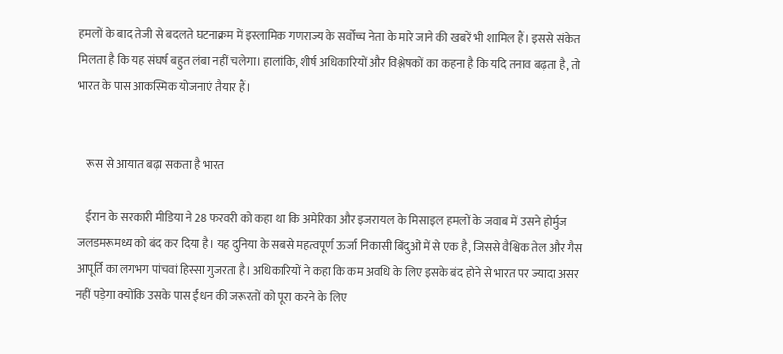हमलों के बाद तेजी से बदलते घटनाक्रम में इस्लामिक गणराज्य के सर्वोच्च नेता के मारे जाने की खबरें भी शामिल हैं। इससे संकेत मिलता है कि यह संघर्ष बहुत लंबा नहीं चलेगा। हालांकि, शीर्ष अधिकारियों और विश्लेषकों का कहना है कि यदि तनाव बढ़ता है, तो भारत के पास आकस्मिक योजनाएं तैयार हैं।


    रूस से आयात बढ़ा सकता है भारत

    ईरान के सरकारी मीडिया ने 28 फरवरी को कहा था कि अमेरिका और इजरायल के मिसाइल हमलों के जवाब में उसने होर्मुज जलडमरूमध्य को बंद कर दिया है। यह दुनिया के सबसे महत्वपूर्ण ऊर्जा निकासी बिंदुओं में से एक है, जिससे वैश्विक तेल और गैस आपूर्ति का लगभग पांचवां हिस्सा गुजरता है। अधिकारियों ने कहा कि कम अवधि के लिए इसके बंद होने से भारत पर ज्यादा असर नहीं पड़ेगा क्योंकि उसके पास ईंधन की जरूरतों को पूरा करने के लिए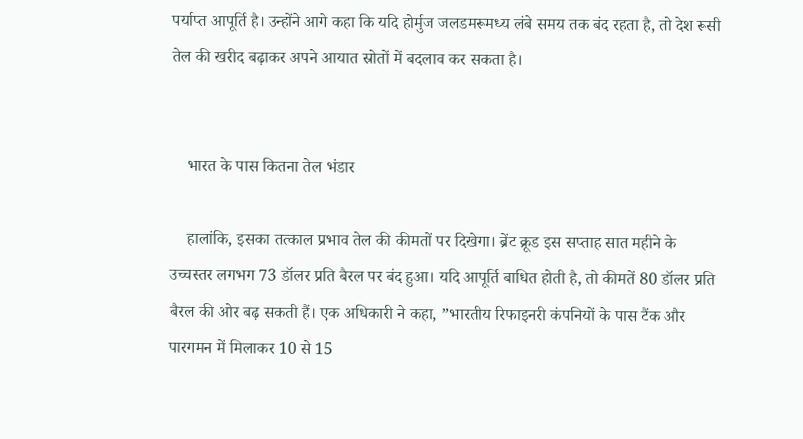पर्याप्त आपूर्ति है। उन्होंने आगे कहा कि यदि होर्मुज जलडमरूमध्य लंबे समय तक बंद रहता है, तो देश रूसी तेल की खरीद बढ़ाकर अपने आयात स्रोतों में बदलाव कर सकता है।


    भारत के पास कितना तेल भंडार

    हालांकि, इसका तत्काल प्रभाव तेल की कीमतों पर दिखेगा। ब्रेंट क्रूड इस सप्ताह सात महीने के उच्चस्तर लगभग 73 डॉलर प्रति बैरल पर बंद हुआ। यदि आपूर्ति बाधित होती है, तो कीमतें 80 डॉलर प्रति बैरल की ओर बढ़ सकती हैं। एक अधिकारी ने कहा, ”भारतीय रिफाइनरी कंपनियों के पास टैंक और पारगमन में मिलाकर 10 से 15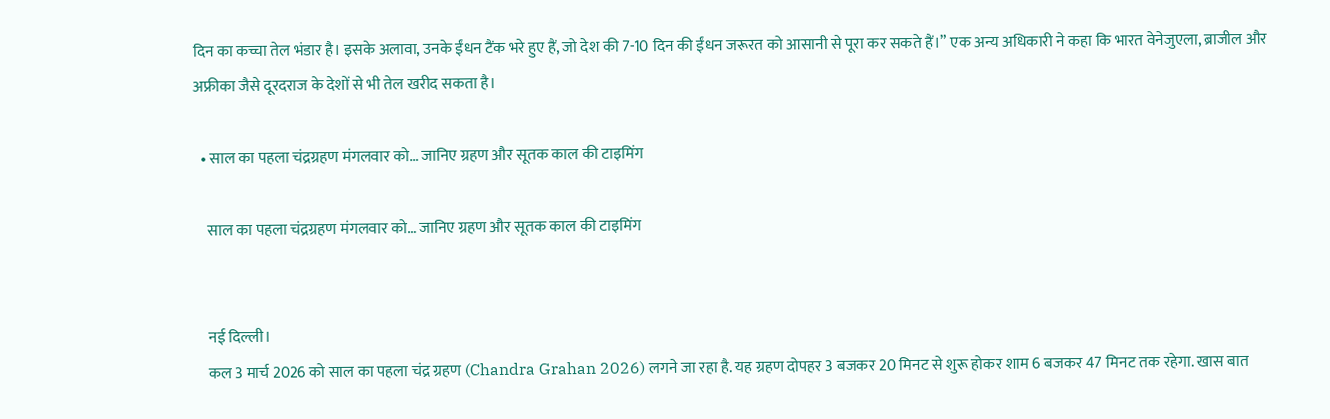दिन का कच्चा तेल भंडार है। इसके अलावा, उनके ईंधन टैंक भरे हुए हैं, जो देश की 7-10 दिन की ईंधन जरूरत को आसानी से पूरा कर सकते हैं।” एक अन्य अधिकारी ने कहा कि भारत वेनेजुएला, ब्राजील और अफ्रीका जैसे दूरदराज के देशों से भी तेल खरीद सकता है।

  • साल का पहला चंद्रग्रहण मंगलवार को… जानिए ग्रहण और सूतक काल की टाइमिंग

    साल का पहला चंद्रग्रहण मंगलवार को… जानिए ग्रहण और सूतक काल की टाइमिंग


    नई दिल्ली।
    कल 3 मार्च 2026 को साल का पहला चंद्र ग्रहण (Chandra Grahan 2026) लगने जा रहा है. यह ग्रहण दोपहर 3 बजकर 20 मिनट से शुरू होकर शाम 6 बजकर 47 मिनट तक रहेगा. खास बात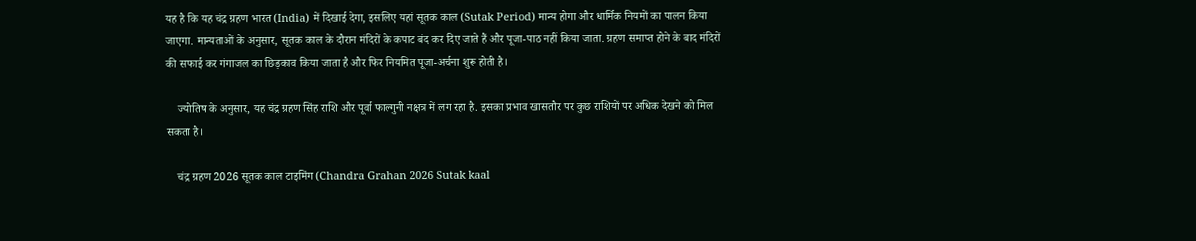यह है कि यह चंद्र ग्रहण भारत (India) में दिखाई देगा, इसलिए यहां सूतक काल (Sutak Period) मान्य होगा और धार्मिक नियमों का पालन किया जाएगा. मान्यताओं के अनुसार, सूतक काल के दौरान मंदिरों के कपाट बंद कर दिए जाते हैं और पूजा-पाठ नहीं किया जाता. ग्रहण समाप्त होने के बाद मंदिरों की सफाई कर गंगाजल का छिड़काव किया जाता है और फिर नियमित पूजा-अर्चना शुरू होती है।

    ज्योतिष के अनुसार, यह चंद्र ग्रहण सिंह राशि और पूर्वा फाल्गुनी नक्षत्र में लग रहा है. इसका प्रभाव खासतौर पर कुछ राशियों पर अधिक देखने को मिल सकता है।

    चंद्र ग्रहण 2026 सूतक काल टाइमिंग (Chandra Grahan 2026 Sutak kaal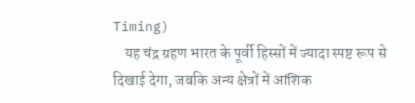Timing)
    यह चंद्र ग्रहण भारत के पूर्वी हिस्सों में ज्यादा स्पष्ट रूप से दिखाई देगा, जबकि अन्य क्षेत्रों में आंशिक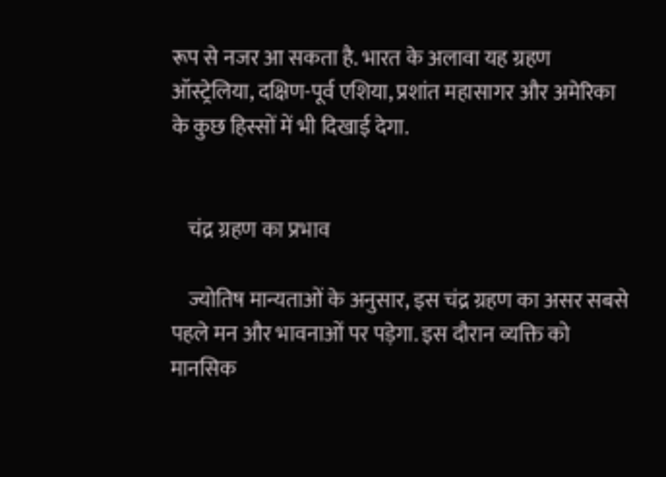रूप से नजर आ सकता है. भारत के अलावा यह ग्रहण ऑस्ट्रेलिया, दक्षिण-पूर्व एशिया, प्रशांत महासागर और अमेरिका के कुछ हिस्सों में भी दिखाई देगा.


    चंद्र ग्रहण का प्रभाव

    ज्योतिष मान्यताओं के अनुसार, इस चंद्र ग्रहण का असर सबसे पहले मन और भावनाओं पर पड़ेगा. इस दौरान व्यक्ति को मानसिक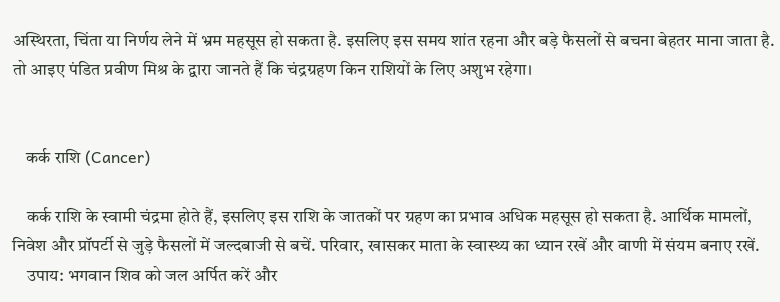अस्थिरता, चिंता या निर्णय लेने में भ्रम महसूस हो सकता है. इसलिए इस समय शांत रहना और बड़े फैसलों से बचना बेहतर माना जाता है. तो आइए पंडित प्रवीण मिश्र के द्वारा जानते हैं कि चंद्रग्रहण किन राशियों के लिए अशुभ रहेगा।


    कर्क राशि (Cancer)

    कर्क राशि के स्वामी चंद्रमा होते हैं, इसलिए इस राशि के जातकों पर ग्रहण का प्रभाव अधिक महसूस हो सकता है. आर्थिक मामलों, निवेश और प्रॉपर्टी से जुड़े फैसलों में जल्दबाजी से बचें. परिवार, खासकर माता के स्वास्थ्य का ध्यान रखें और वाणी में संयम बनाए रखें.
    उपाय: भगवान शिव को जल अर्पित करें और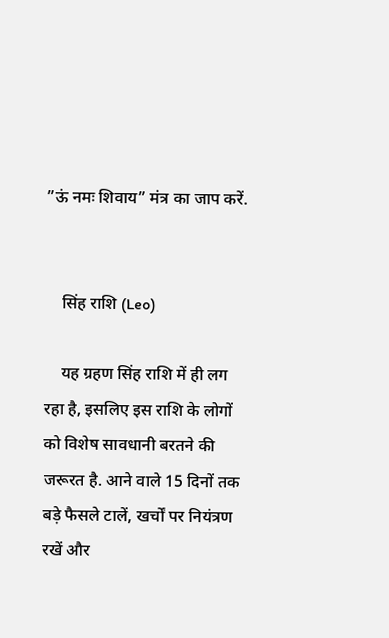”ऊं नमः शिवाय” मंत्र का जाप करें.


    सिंह राशि (Leo)

    यह ग्रहण सिंह राशि में ही लग रहा है, इसलिए इस राशि के लोगों को विशेष सावधानी बरतने की जरूरत है. आने वाले 15 दिनों तक बड़े फैसले टालें, खर्चों पर नियंत्रण रखें और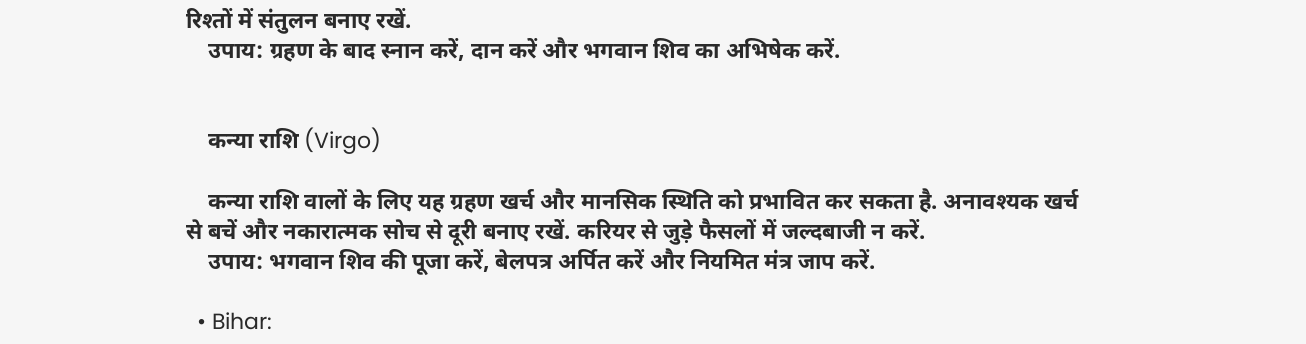रिश्तों में संतुलन बनाए रखें.
    उपाय: ग्रहण के बाद स्नान करें, दान करें और भगवान शिव का अभिषेक करें.


    कन्या राशि (Virgo)

    कन्या राशि वालों के लिए यह ग्रहण खर्च और मानसिक स्थिति को प्रभावित कर सकता है. अनावश्यक खर्च से बचें और नकारात्मक सोच से दूरी बनाए रखें. करियर से जुड़े फैसलों में जल्दबाजी न करें.
    उपाय: भगवान शिव की पूजा करें, बेलपत्र अर्पित करें और नियमित मंत्र जाप करें.

  • Bihar: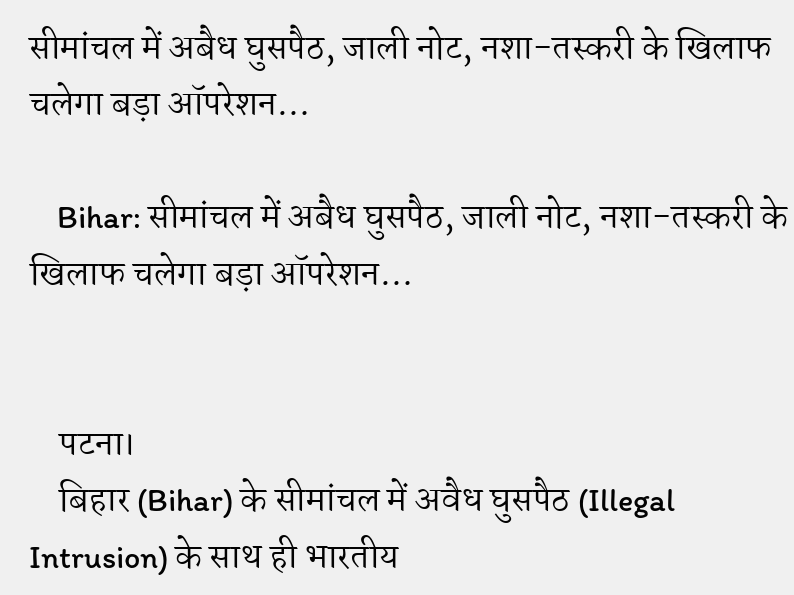सीमांचल में अबैध घुसपैठ, जाली नोट, नशा-तस्करी के खिलाफ चलेगा बड़ा ऑपरेशन…

    Bihar: सीमांचल में अबैध घुसपैठ, जाली नोट, नशा-तस्करी के खिलाफ चलेगा बड़ा ऑपरेशन…


    पटना।
    बिहार (Bihar) के सीमांचल में अवैध घुसपैठ (Illegal Intrusion) के साथ ही भारतीय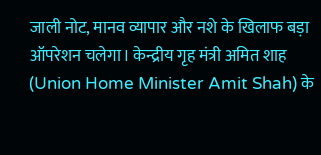जाली नोट, मानव व्यापार और नशे के खिलाफ बड़ा ऑपरेशन चलेगा। केन्द्रीय गृह मंत्री अमित शाह (Union Home Minister Amit Shah) के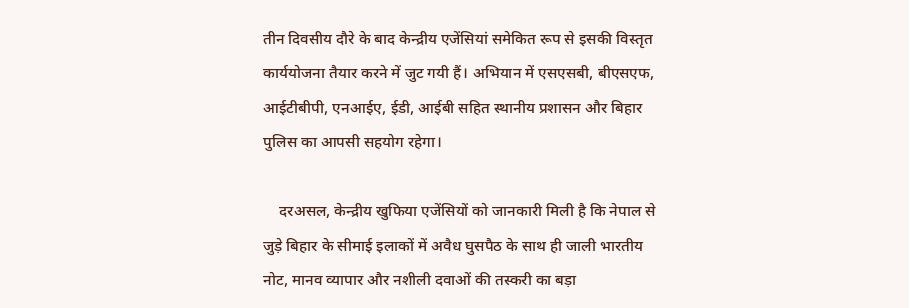तीन दिवसीय दौरे के बाद केन्द्रीय एजेंसियां समेकित रूप से इसकी विस्तृत कार्ययोजना तैयार करने में जुट गयी हैं। अभियान में एसएसबी, बीएसएफ, आईटीबीपी, एनआईए, ईडी, आईबी सहित स्थानीय प्रशासन और बिहार पुलिस का आपसी सहयोग रहेगा।

    दरअसल, केन्द्रीय खुफिया एजेंसियों को जानकारी मिली है कि नेपाल से जुड़े बिहार के सीमाई इलाकों में अवैध घुसपैठ के साथ ही जाली भारतीय नोट, मानव व्यापार और नशीली दवाओं की तस्करी का बड़ा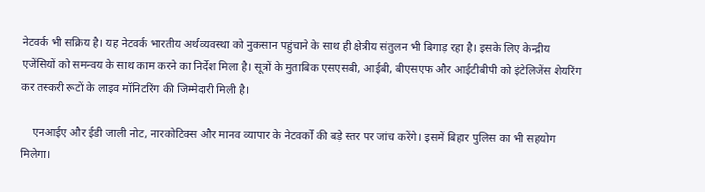नेटवर्क भी सक्रिय है। यह नेटवर्क भारतीय अर्थव्यवस्था को नुकसान पहुंचाने के साथ ही क्षेत्रीय संतुलन भी बिगाड़ रहा है। इसके लिए केन्द्रीय एजेंसियों को समन्वय के साथ काम करने का निर्देश मिला है। सूत्रों के मुताबिक एसएसबी, आईबी, बीएसएफ और आईटीबीपी को इंटेलिजेंस शेयरिंग कर तस्करी रूटों के लाइव मॉनिटरिंग की जिम्मेदारी मिली है।

    एनआईए और ईडी जाली नोट, नारकोटिक्स और मानव व्यापार के नेटवर्कों की बड़े स्तर पर जांच करेंगे। इसमें बिहार पुलिस का भी सहयोग मिलेगा।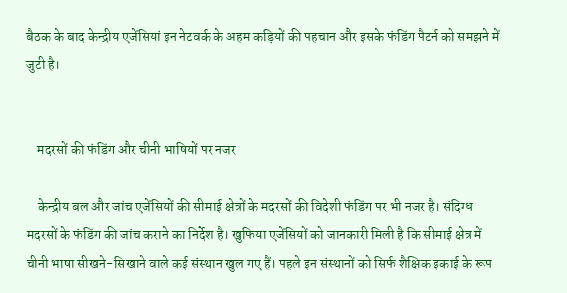बैठक के बाद केन्द्रीय एजेंसियां इन नेटवर्क के अहम कड़ियों की पहचान और इसके फंडिंग पैटर्न को समझने में जुटी है।


    मदरसों की फंडिंग और चीनी भाषियों पर नजर

    केन्द्रीय बल और जांच एजेंसियों की सीमाई क्षेत्रों के मदरसों की विदेशी फंडिंग पर भी नजर है। संदिग्ध मदरसों के फंडिंग की जांच कराने का निर्देश है। खुफिया एजेंसियों को जानकारी मिली है कि सीमाई क्षेत्र में चीनी भाषा सीखने-सिखाने वाले कई संस्थान खुल गए हैं। पहले इन संस्थानों को सिर्फ शैक्षिक इकाई के रूप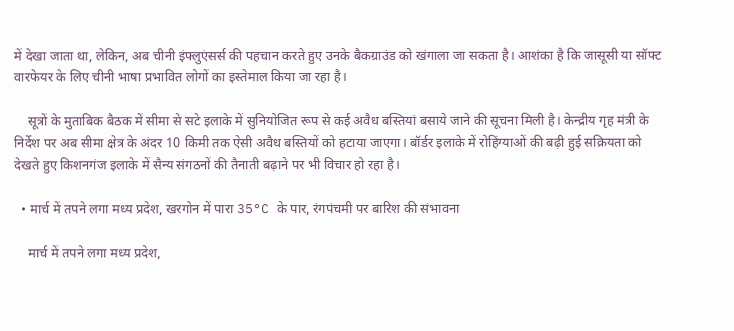में देखा जाता था, लेकिन, अब चीनी इंफ्लुएंसर्स की पहचान करते हुए उनके बैकग्राउंड को खंगाला जा सकता है। आशंका है कि जासूसी या सॉफ्ट वारफेयर के लिए चीनी भाषा प्रभावित लोगों का इस्तेमाल किया जा रहा है।

    सूत्रों के मुताबिक बैठक में सीमा से सटे इलाके में सुनियोजित रूप से कई अवैध बस्तियां बसाये जाने की सूचना मिली है। केन्द्रीय गृह मंत्री के निर्देश पर अब सीमा क्षेत्र के अंदर 10 किमी तक ऐसी अवैध बस्तियों को हटाया जाएगा। बॉर्डर इलाके में रोहिंग्याओं की बढ़ी हुई सक्रियता को देखते हुए किशनगंज इलाके में सैन्य संगठनों की तैनाती बढ़ाने पर भी विचार हो रहा है।

  • मार्च में तपने लगा मध्य प्रदेश, खरगोन में पारा 35°C के पार, रंगपंचमी पर बारिश की संभावना

    मार्च में तपने लगा मध्य प्रदेश,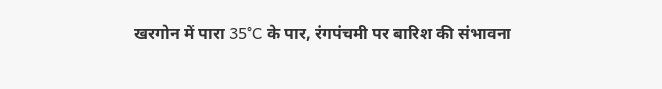खरगोन में पारा 35°C के पार, रंगपंचमी पर बारिश की संभावना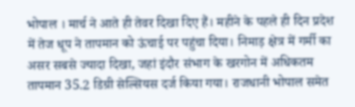भोपाल । मार्च ने आते ही तेवर दिखा दिए हैं। महीने के पहले ही दिन प्रदेश में तेज धूप ने तापमान को ऊंचाई पर पहुंचा दिया। निमाड़ क्षेत्र में गर्मी का असर सबसे ज्यादा दिखा, जहां इंदौर संभाग के खरगोन में अधिकतम तापमान 35.2 डिग्री सेल्सियस दर्ज किया गया। राजधानी भोपाल समेत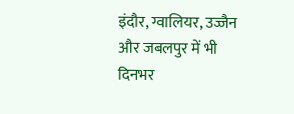इंदौर, ग्वालियर, उज्जैन और जबलपुर में भी दिनभर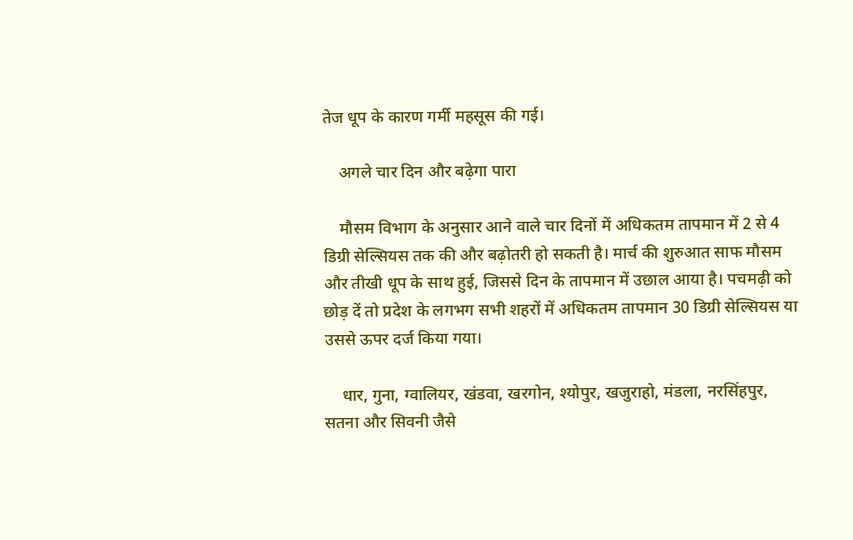तेज धूप के कारण गर्मी महसूस की गई।

    अगले चार दिन और बढ़ेगा पारा

    मौसम विभाग के अनुसार आने वाले चार दिनों में अधिकतम तापमान में 2 से 4 डिग्री सेल्सियस तक की और बढ़ोतरी हो सकती है। मार्च की शुरुआत साफ मौसम और तीखी धूप के साथ हुई, जिससे दिन के तापमान में उछाल आया है। पचमढ़ी को छोड़ दें तो प्रदेश के लगभग सभी शहरों में अधिकतम तापमान 30 डिग्री सेल्सियस या उससे ऊपर दर्ज किया गया।

    धार, गुना, ग्वालियर, खंडवा, खरगोन, श्योपुर, खजुराहो, मंडला, नरसिंहपुर, सतना और सिवनी जैसे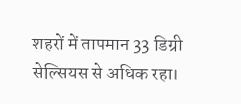शहरों में तापमान 33 डिग्री सेल्सियस से अधिक रहा।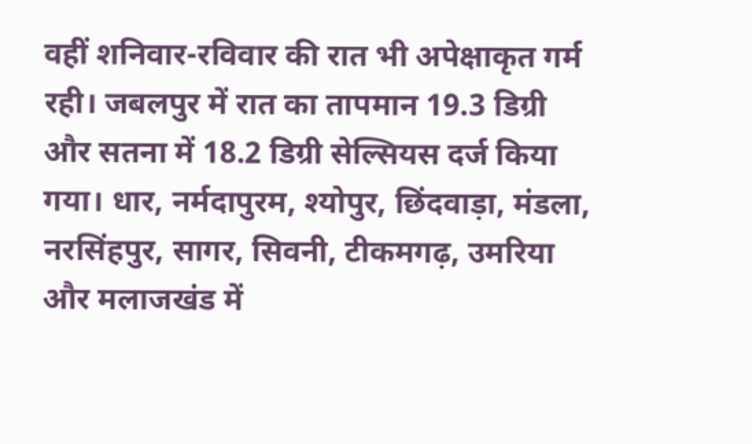वहीं शनिवार-रविवार की रात भी अपेक्षाकृत गर्म रही। जबलपुर में रात का तापमान 19.3 डिग्री और सतना में 18.2 डिग्री सेल्सियस दर्ज किया गया। धार, नर्मदापुरम, श्योपुर, छिंदवाड़ा, मंडला, नरसिंहपुर, सागर, सिवनी, टीकमगढ़, उमरिया और मलाजखंड में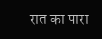रात का पारा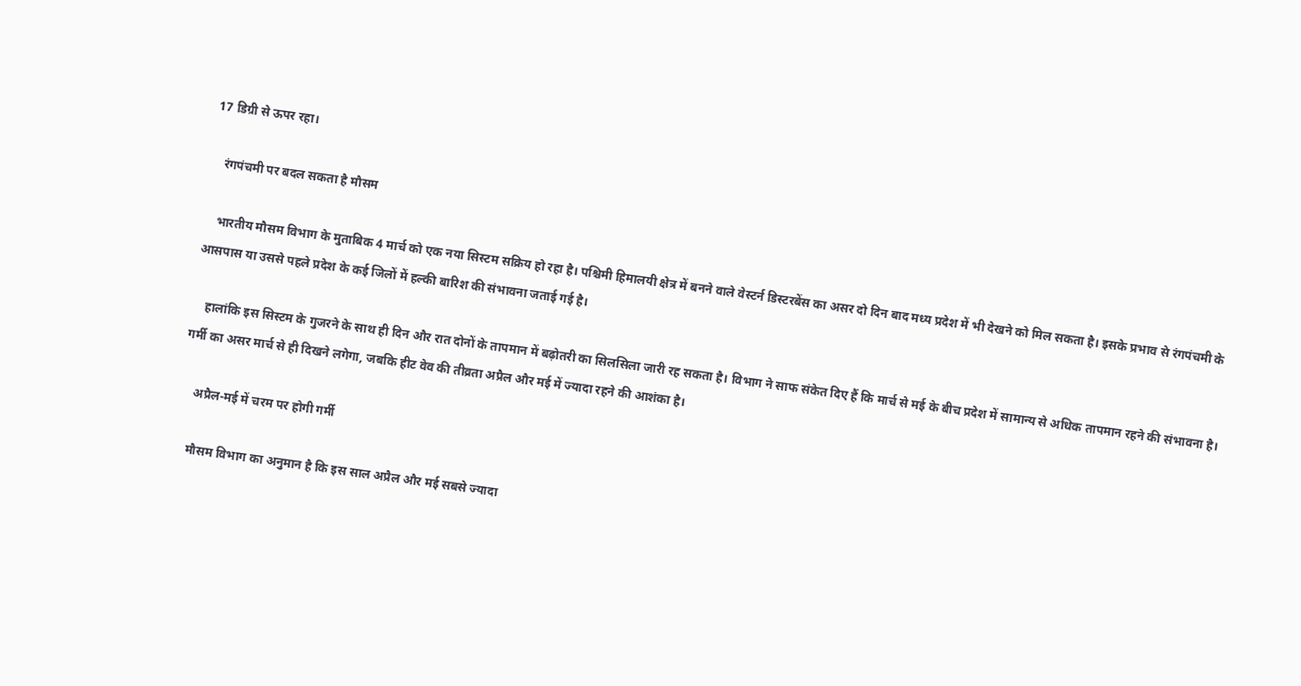17 डिग्री से ऊपर रहा।

    रंगपंचमी पर बदल सकता है मौसम

    भारतीय मौसम विभाग के मुताबिक 4 मार्च को एक नया सिस्टम सक्रिय हो रहा है। पश्चिमी हिमालयी क्षेत्र में बनने वाले वेस्टर्न डिस्टरबेंस का असर दो दिन बाद मध्य प्रदेश में भी देखने को मिल सकता है। इसके प्रभाव से रंगपंचमी के आसपास या उससे पहले प्रदेश के कई जिलों में हल्की बारिश की संभावना जताई गई है।

    हालांकि इस सिस्टम के गुजरने के साथ ही दिन और रात दोनों के तापमान में बढ़ोतरी का सिलसिला जारी रह सकता है। विभाग ने साफ संकेत दिए हैं कि मार्च से मई के बीच प्रदेश में सामान्य से अधिक तापमान रहने की संभावना है। गर्मी का असर मार्च से ही दिखने लगेगा, जबकि हीट वेव की तीव्रता अप्रैल और मई में ज्यादा रहने की आशंका है।

    अप्रैल-मई में चरम पर होगी गर्मी

    मौसम विभाग का अनुमान है कि इस साल अप्रैल और मई सबसे ज्यादा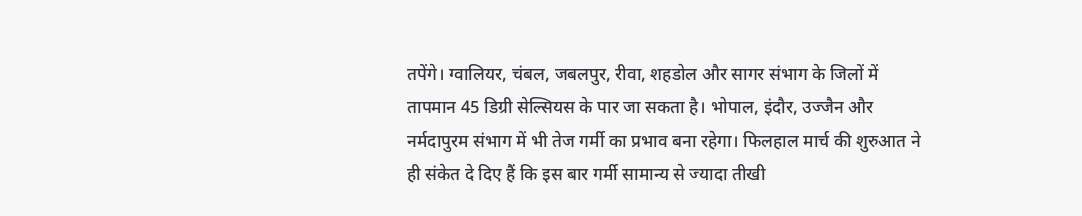तपेंगे। ग्वालियर, चंबल, जबलपुर, रीवा, शहडोल और सागर संभाग के जिलों में तापमान 45 डिग्री सेल्सियस के पार जा सकता है। भोपाल, इंदौर, उज्जैन और नर्मदापुरम संभाग में भी तेज गर्मी का प्रभाव बना रहेगा। फिलहाल मार्च की शुरुआत ने ही संकेत दे दिए हैं कि इस बार गर्मी सामान्य से ज्यादा तीखी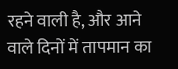रहने वाली है, और आने वाले दिनों में तापमान का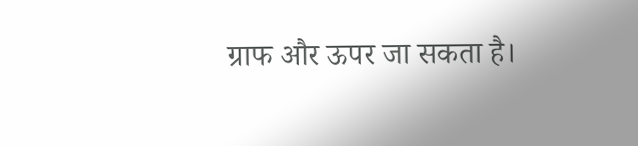ग्राफ और ऊपर जा सकता है।